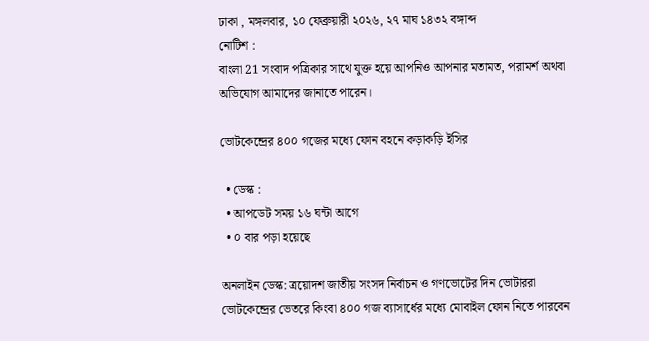ঢাকা , মঙ্গলবার, ১০ ফেব্রুয়ারী ২০২৬, ২৭ মাঘ ১৪৩২ বঙ্গাব্দ
নোটিশ :
বাংলা 21 সংবাদ পত্রিকার সাথে যুক্ত হয়ে আপনিও আপনার মতামত, পরামর্শ অথবা অভিযোগ আমাদের জানাতে পারেন।

ভোটকেন্দ্রের ৪০০ গজের মধ্যে ফোন বহনে কড়াকড়ি ইসির

  • ডেস্ক :
  • আপডেট সময় ১৬ ঘন্টা আগে
  • ০ বার পড়া হয়েছে

অনলাইন ডেস্ক: ত্রয়োদশ জাতীয় সংসদ নির্বাচন ও গণভোটের দিন ভোটাররা ভোটকেন্দ্রের ভেতরে কিংবা ৪০০ গজ ব্যাসার্ধের মধ্যে মোবাইল ফোন নিতে পারবেন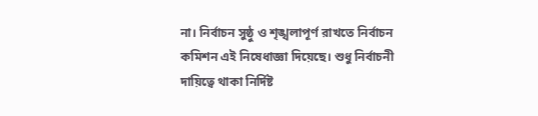না। নির্বাচন সুষ্ঠু ও শৃঙ্খলাপূর্ণ রাখতে নির্বাচন কমিশন এই নিষেধাজ্ঞা দিয়েছে। শুধু নির্বাচনী দায়িত্বে থাকা নির্দিষ্ট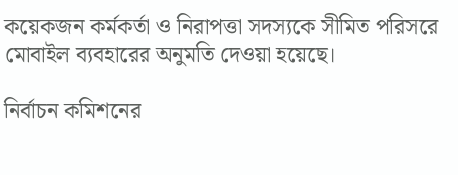কয়েকজন কর্মকর্তা ও নিরাপত্তা সদস্যকে সীমিত পরিসরে মোবাইল ব্যবহারের অনুমতি দেওয়া হয়েছে।

নির্বাচন কমিশনের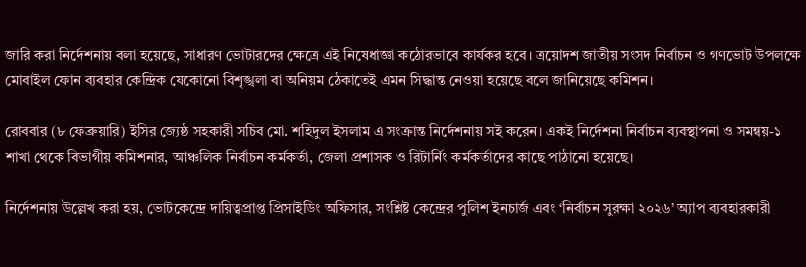জারি করা নির্দেশনায় বলা হয়েছে, সাধারণ ভোটারদের ক্ষেত্রে এই নিষেধাজ্ঞা কঠোরভাবে কার্যকর হবে। ত্রয়োদশ জাতীয় সংসদ নির্বাচন ও গণভোট উপলক্ষে মোবাইল ফোন ব্যবহার কেন্দ্রিক যেকোনো বিশৃঙ্খলা বা অনিয়ম ঠেকাতেই এমন সিদ্ধান্ত নেওয়া হয়েছে বলে জানিয়েছে কমিশন।

রোববার (৮ ফেব্রুয়ারি) ইসির জ্যেষ্ঠ সহকারী সচিব মো. শহিদুল ইসলাম এ সংক্রান্ত নির্দেশনায় সই করেন। একই নির্দেশনা নির্বাচন ব্যবস্থাপনা ও সমন্বয়-১ শাখা থেকে বিভাগীয় কমিশনার, আঞ্চলিক নির্বাচন কর্মকর্তা, জেলা প্রশাসক ও রিটার্নিং কর্মকর্তাদের কাছে পাঠানো হয়েছে।

নির্দেশনায় উল্লেখ করা হয়, ভোটকেন্দ্রে দায়িত্বপ্রাপ্ত প্রিসাইডিং অফিসার, সংশ্লিষ্ট কেন্দ্রের পুলিশ ইনচার্জ এবং ‘নির্বাচন সুরক্ষা ২০২৬’ অ্যাপ ব্যবহারকারী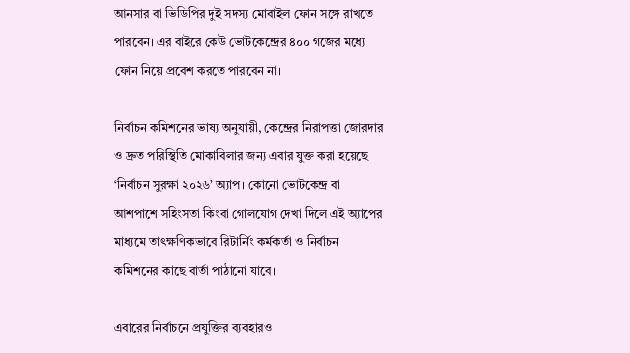আনসার বা ভিডিপির দুই সদস্য মোবাইল ফোন সঙ্গে রাখতে পারবেন। এর বাইরে কেউ ভোটকেন্দ্রের ৪০০ গজের মধ্যে ফোন নিয়ে প্রবেশ করতে পারবেন না।

নির্বাচন কমিশনের ভাষ্য অনুযায়ী, কেন্দ্রের নিরাপত্তা জোরদার ও দ্রুত পরিস্থিতি মোকাবিলার জন্য এবার যুক্ত করা হয়েছে ‘নির্বাচন সুরক্ষা ২০২৬’ অ্যাপ। কোনো ভোটকেন্দ্র বা আশপাশে সহিংসতা কিংবা গোলযোগ দেখা দিলে এই অ্যাপের মাধ্যমে তাৎক্ষণিকভাবে রিটার্নিং কর্মকর্তা ও নির্বাচন কমিশনের কাছে বার্তা পাঠানো যাবে।

এবারের নির্বাচনে প্রযুক্তির ব্যবহারও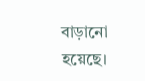বাড়ানো হয়েছে।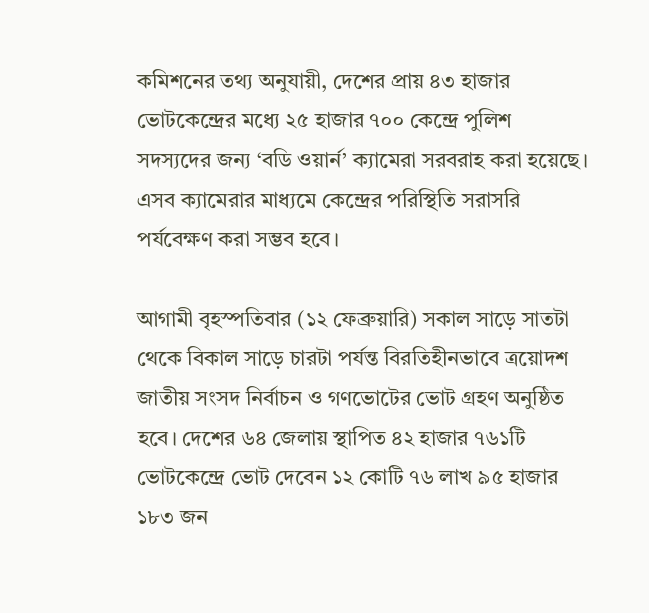কমিশনের তথ্য অনুযায়ী, দেশের প্রায় ৪৩ হাজার ভোটকেন্দ্রের মধ্যে ২৫ হাজার ৭০০ কেন্দ্রে পুলিশ সদস্যদের জন্য ‘বডি ওয়ার্ন’ ক্যামেরা সরবরাহ করা হয়েছে। এসব ক্যামেরার মাধ্যমে কেন্দ্রের পরিস্থিতি সরাসরি পর্যবেক্ষণ করা সম্ভব হবে।

আগামী বৃহস্পতিবার (১২ ফেব্রুয়ারি) সকাল সাড়ে সাতটা থেকে বিকাল সাড়ে চারটা পর্যন্ত বিরতিহীনভাবে ত্রয়োদশ জাতীয় সংসদ নির্বাচন ও গণভোটের ভোট গ্রহণ অনুষ্ঠিত হবে। দেশের ৬৪ জেলায় স্থাপিত ৪২ হাজার ৭৬১টি ভোটকেন্দ্রে ভোট দেবেন ১২ কোটি ৭৬ লাখ ৯৫ হাজার ১৮৩ জন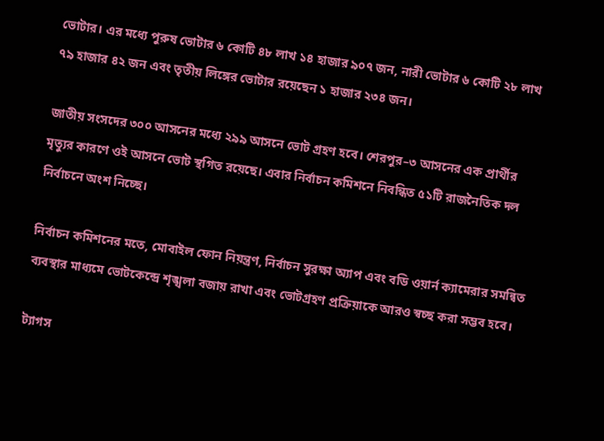ভোটার। এর মধ্যে পুরুষ ভোটার ৬ কোটি ৪৮ লাখ ১৪ হাজার ৯০৭ জন, নারী ভোটার ৬ কোটি ২৮ লাখ ৭৯ হাজার ৪২ জন এবং তৃতীয় লিঙ্গের ভোটার রয়েছেন ১ হাজার ২৩৪ জন।

জাতীয় সংসদের ৩০০ আসনের মধ্যে ২৯৯ আসনে ভোট গ্রহণ হবে। শেরপুর–৩ আসনের এক প্রার্থীর মৃত্যুর কারণে ওই আসনে ভোট স্থগিত রয়েছে। এবার নির্বাচন কমিশনে নিবন্ধিত ৫১টি রাজনৈতিক দল নির্বাচনে অংশ নিচ্ছে।

নির্বাচন কমিশনের মতে, মোবাইল ফোন নিয়ন্ত্রণ, নির্বাচন সুরক্ষা অ্যাপ এবং বডি ওয়ার্ন ক্যামেরার সমন্বিত ব্যবস্থার মাধ্যমে ভোটকেন্দ্রে শৃঙ্খলা বজায় রাখা এবং ভোটগ্রহণ প্রক্রিয়াকে আরও স্বচ্ছ করা সম্ভব হবে।

ট্যাগস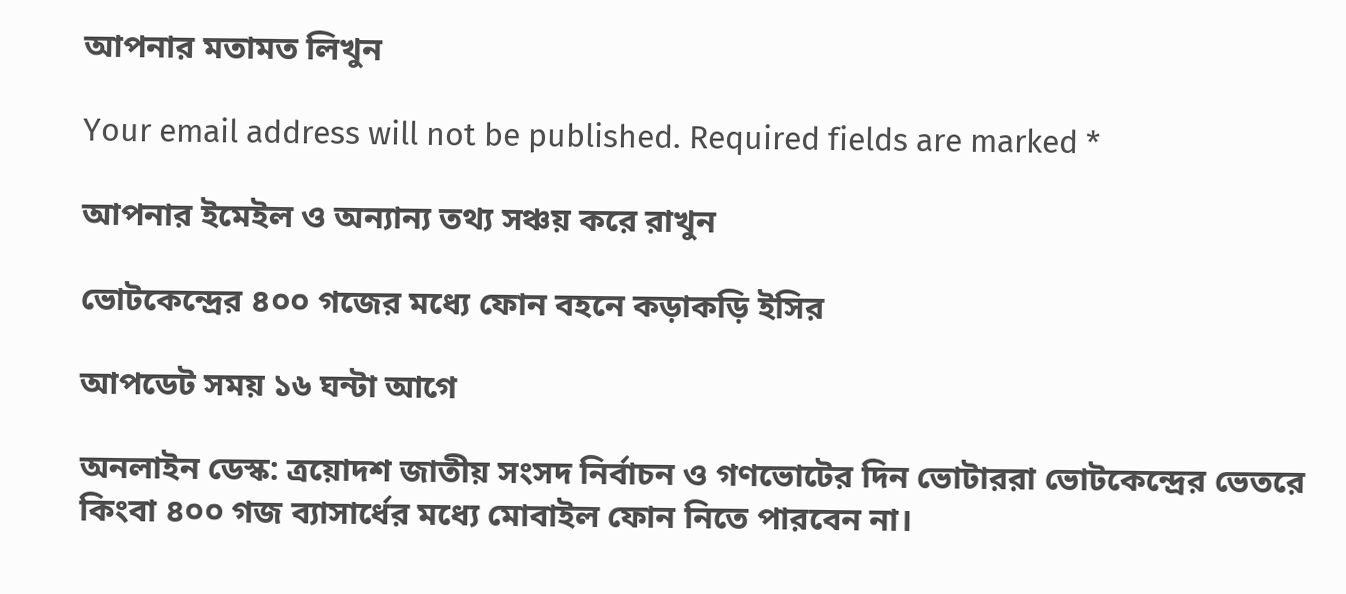আপনার মতামত লিখুন

Your email address will not be published. Required fields are marked *

আপনার ইমেইল ও অন্যান্য তথ্য সঞ্চয় করে রাখুন

ভোটকেন্দ্রের ৪০০ গজের মধ্যে ফোন বহনে কড়াকড়ি ইসির

আপডেট সময় ১৬ ঘন্টা আগে

অনলাইন ডেস্ক: ত্রয়োদশ জাতীয় সংসদ নির্বাচন ও গণভোটের দিন ভোটাররা ভোটকেন্দ্রের ভেতরে কিংবা ৪০০ গজ ব্যাসার্ধের মধ্যে মোবাইল ফোন নিতে পারবেন না।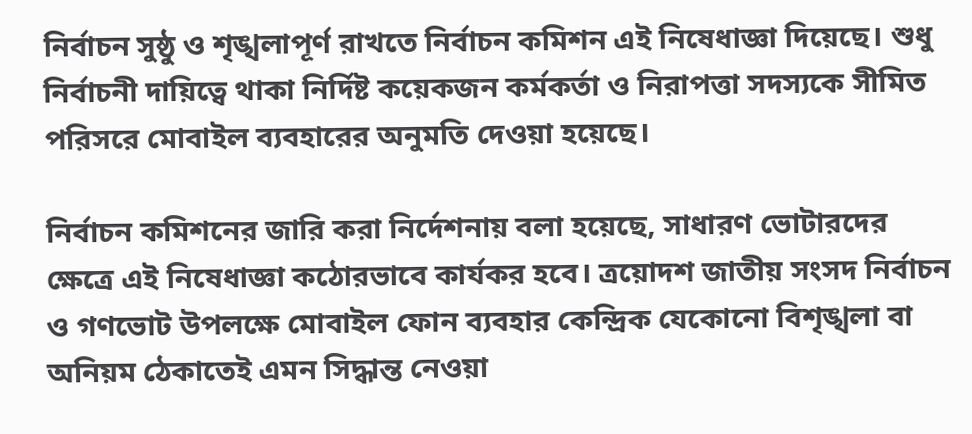নির্বাচন সুষ্ঠু ও শৃঙ্খলাপূর্ণ রাখতে নির্বাচন কমিশন এই নিষেধাজ্ঞা দিয়েছে। শুধু নির্বাচনী দায়িত্বে থাকা নির্দিষ্ট কয়েকজন কর্মকর্তা ও নিরাপত্তা সদস্যকে সীমিত পরিসরে মোবাইল ব্যবহারের অনুমতি দেওয়া হয়েছে।

নির্বাচন কমিশনের জারি করা নির্দেশনায় বলা হয়েছে, সাধারণ ভোটারদের ক্ষেত্রে এই নিষেধাজ্ঞা কঠোরভাবে কার্যকর হবে। ত্রয়োদশ জাতীয় সংসদ নির্বাচন ও গণভোট উপলক্ষে মোবাইল ফোন ব্যবহার কেন্দ্রিক যেকোনো বিশৃঙ্খলা বা অনিয়ম ঠেকাতেই এমন সিদ্ধান্ত নেওয়া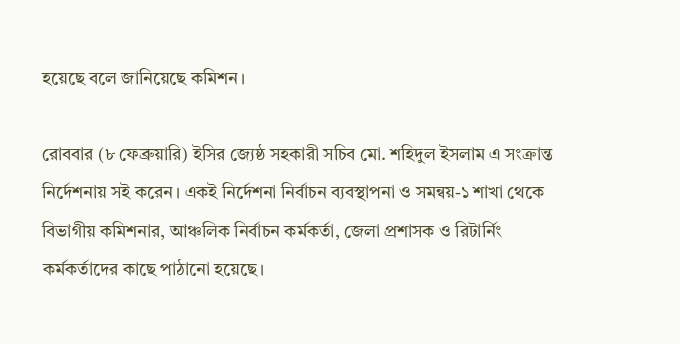হয়েছে বলে জানিয়েছে কমিশন।

রোববার (৮ ফেব্রুয়ারি) ইসির জ্যেষ্ঠ সহকারী সচিব মো. শহিদুল ইসলাম এ সংক্রান্ত নির্দেশনায় সই করেন। একই নির্দেশনা নির্বাচন ব্যবস্থাপনা ও সমন্বয়-১ শাখা থেকে বিভাগীয় কমিশনার, আঞ্চলিক নির্বাচন কর্মকর্তা, জেলা প্রশাসক ও রিটার্নিং কর্মকর্তাদের কাছে পাঠানো হয়েছে।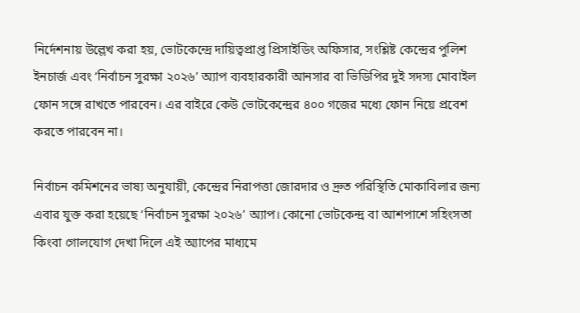নির্দেশনায় উল্লেখ করা হয়, ভোটকেন্দ্রে দায়িত্বপ্রাপ্ত প্রিসাইডিং অফিসার, সংশ্লিষ্ট কেন্দ্রের পুলিশ ইনচার্জ এবং ‘নির্বাচন সুরক্ষা ২০২৬’ অ্যাপ ব্যবহারকারী আনসার বা ভিডিপির দুই সদস্য মোবাইল ফোন সঙ্গে রাখতে পারবেন। এর বাইরে কেউ ভোটকেন্দ্রের ৪০০ গজের মধ্যে ফোন নিয়ে প্রবেশ করতে পারবেন না।

নির্বাচন কমিশনের ভাষ্য অনুযায়ী, কেন্দ্রের নিরাপত্তা জোরদার ও দ্রুত পরিস্থিতি মোকাবিলার জন্য এবার যুক্ত করা হয়েছে ‘নির্বাচন সুরক্ষা ২০২৬’ অ্যাপ। কোনো ভোটকেন্দ্র বা আশপাশে সহিংসতা কিংবা গোলযোগ দেখা দিলে এই অ্যাপের মাধ্যমে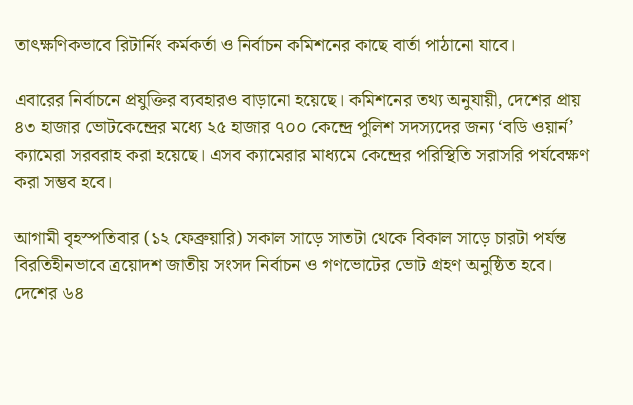তাৎক্ষণিকভাবে রিটার্নিং কর্মকর্তা ও নির্বাচন কমিশনের কাছে বার্তা পাঠানো যাবে।

এবারের নির্বাচনে প্রযুক্তির ব্যবহারও বাড়ানো হয়েছে। কমিশনের তথ্য অনুযায়ী, দেশের প্রায় ৪৩ হাজার ভোটকেন্দ্রের মধ্যে ২৫ হাজার ৭০০ কেন্দ্রে পুলিশ সদস্যদের জন্য ‘বডি ওয়ার্ন’ ক্যামেরা সরবরাহ করা হয়েছে। এসব ক্যামেরার মাধ্যমে কেন্দ্রের পরিস্থিতি সরাসরি পর্যবেক্ষণ করা সম্ভব হবে।

আগামী বৃহস্পতিবার (১২ ফেব্রুয়ারি) সকাল সাড়ে সাতটা থেকে বিকাল সাড়ে চারটা পর্যন্ত বিরতিহীনভাবে ত্রয়োদশ জাতীয় সংসদ নির্বাচন ও গণভোটের ভোট গ্রহণ অনুষ্ঠিত হবে। দেশের ৬৪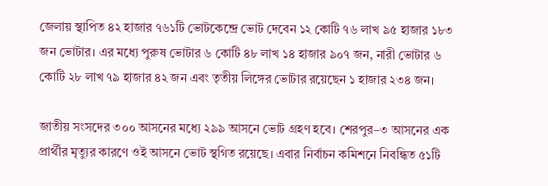জেলায় স্থাপিত ৪২ হাজার ৭৬১টি ভোটকেন্দ্রে ভোট দেবেন ১২ কোটি ৭৬ লাখ ৯৫ হাজার ১৮৩ জন ভোটার। এর মধ্যে পুরুষ ভোটার ৬ কোটি ৪৮ লাখ ১৪ হাজার ৯০৭ জন, নারী ভোটার ৬ কোটি ২৮ লাখ ৭৯ হাজার ৪২ জন এবং তৃতীয় লিঙ্গের ভোটার রয়েছেন ১ হাজার ২৩৪ জন।

জাতীয় সংসদের ৩০০ আসনের মধ্যে ২৯৯ আসনে ভোট গ্রহণ হবে। শেরপুর–৩ আসনের এক প্রার্থীর মৃত্যুর কারণে ওই আসনে ভোট স্থগিত রয়েছে। এবার নির্বাচন কমিশনে নিবন্ধিত ৫১টি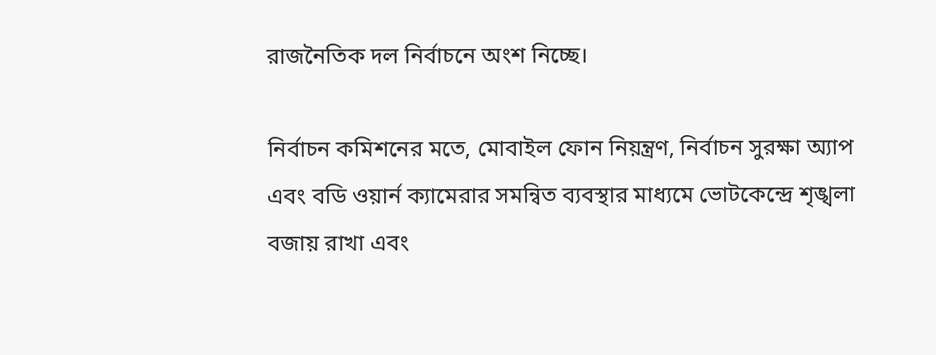রাজনৈতিক দল নির্বাচনে অংশ নিচ্ছে।

নির্বাচন কমিশনের মতে, মোবাইল ফোন নিয়ন্ত্রণ, নির্বাচন সুরক্ষা অ্যাপ এবং বডি ওয়ার্ন ক্যামেরার সমন্বিত ব্যবস্থার মাধ্যমে ভোটকেন্দ্রে শৃঙ্খলা বজায় রাখা এবং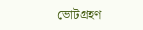ভোটগ্রহণ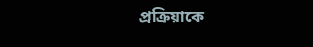প্রক্রিয়াকে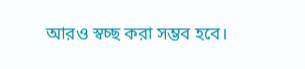আরও স্বচ্ছ করা সম্ভব হবে।